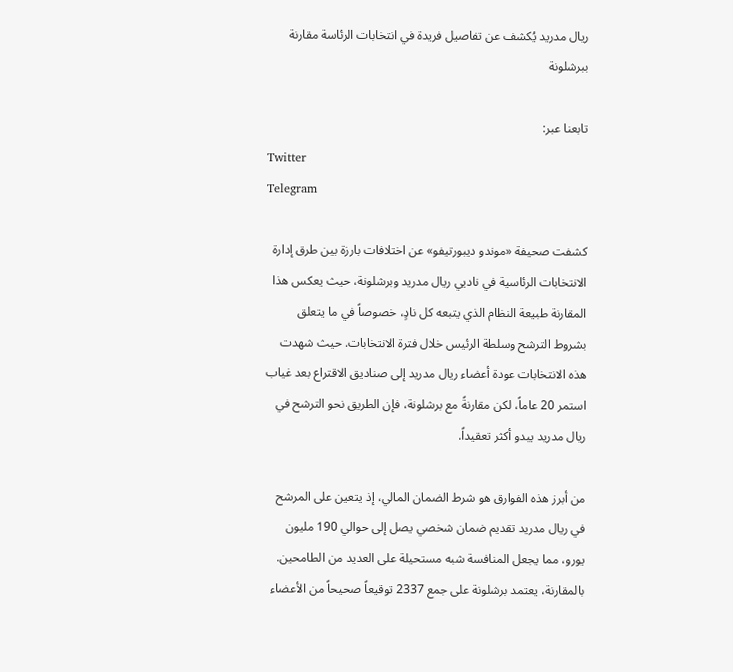ريال مدريد يُكشف عن تفاصيل فريدة في انتخابات الرئاسة مقارنة ببرشلونة

تابعنا عبر:
Twitter
Telegram

كشفت صحيفة «موندو ديبورتيفو» عن اختلافات بارزة بين طرق إدارة الانتخابات الرئاسية في ناديي ريال مدريد وبرشلونة، حيث يعكس هذا المقارنة طبيعة النظام الذي يتبعه كل نادٍ، خصوصاً في ما يتعلق بشروط الترشح وسلطة الرئيس خلال فترة الانتخابات. حيث شهدت هذه الانتخابات عودة أعضاء ريال مدريد إلى صناديق الاقتراع بعد غياب استمر 20 عاماً، لكن مقارنةً مع برشلونة، فإن الطريق نحو الترشح في ريال مدريد يبدو أكثر تعقيداً.

من أبرز هذه الفوارق هو شرط الضمان المالي، إذ يتعين على المرشح في ريال مدريد تقديم ضمان شخصي يصل إلى حوالي 190 مليون يورو، مما يجعل المنافسة شبه مستحيلة على العديد من الطامحين. بالمقارنة، يعتمد برشلونة على جمع 2337 توقيعاً صحيحاً من الأعضاء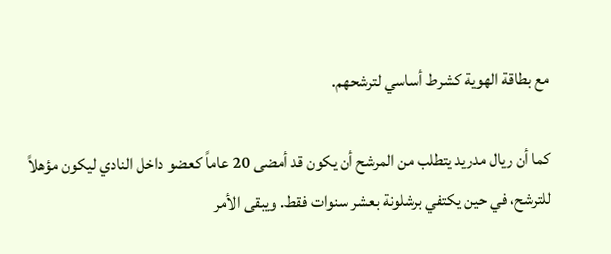مع بطاقة الهوية كشرط أساسي لترشحهم.

كما أن ريال مدريد يتطلب من المرشح أن يكون قد أمضى 20 عاماً كعضو داخل النادي ليكون مؤهلاً للترشح، في حين يكتفي برشلونة بعشر سنوات فقط. ويبقى الأمر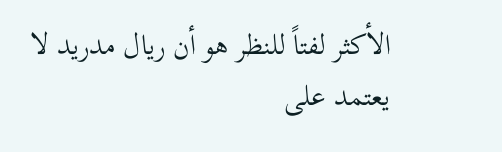الأكثر لفتاً للنظر هو أن ريال مدريد لا يعتمد على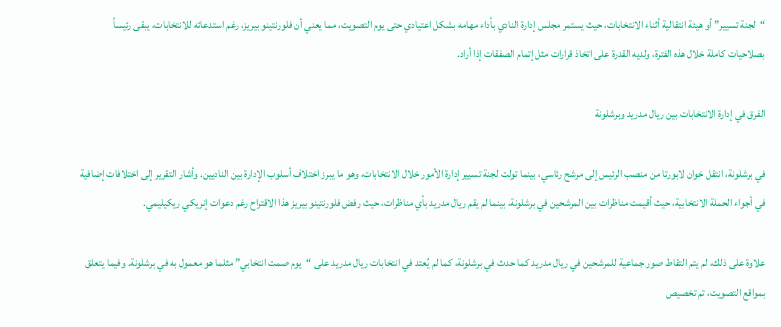“لجنة تسيير” أو هيئة انتقالية أثناء الانتخابات، حيث يستمر مجلس إدارة النادي بأداء مهامه بشكل اعتيادي حتى يوم التصويت، مما يعني أن فلورنتينو بيريز، رغم استدعائه للانتخابات، يبقى رئيساً بصلاحيات كاملة خلال هذه الفترة، ولديه القدرة على اتخاذ قرارات مثل إتمام الصفقات إذا أراد.

الفرق في إدارة الانتخابات بين ريال مدريد وبرشلونة

في برشلونة، انتقل خوان لابورتا من منصب الرئيس إلى مرشح رئاسي، بينما تولت لجنة تسيير إدارة الأمور خلال الانتخابات، وهو ما يبرز اختلاف أسلوب الإدارة بين الناديين. وأشار التقرير إلى اختلافات إضافية في أجواء الحملة الانتخابية، حيث أقيمت مناظرات بين المرشحين في برشلونة، بينما لم يقم ريال مدريد بأي مناظرات، حيث رفض فلورنتينو بيريز هذا الاقتراح رغم دعوات إنريكي ريكيليمي.

علاوة على ذلك، لم يتم التقاط صور جماعية للمرشحين في ريال مدريد كما حدث في برشلونة، كما لم يُعتد في انتخابات ريال مدريد على “يوم صمت انتخابي” مثلما هو معمول به في برشلونة. وفيما يتعلق بمواقع التصويت، تم تخصيص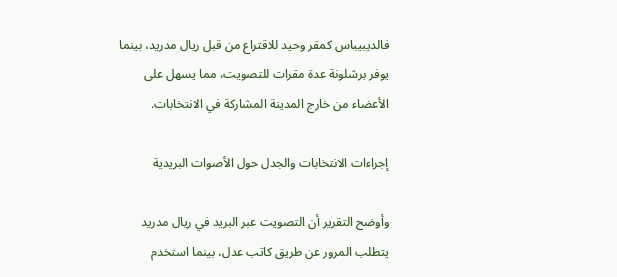فالديبيباس كمقر وحيد للاقتراع من قبل ريال مدريد، بينما يوفر برشلونة عدة مقرات للتصويت، مما يسهل على الأعضاء من خارج المدينة المشاركة في الانتخابات.

إجراءات الانتخابات والجدل حول الأصوات البريدية

وأوضح التقرير أن التصويت عبر البريد في ريال مدريد يتطلب المرور عن طريق كاتب عدل، بينما استخدم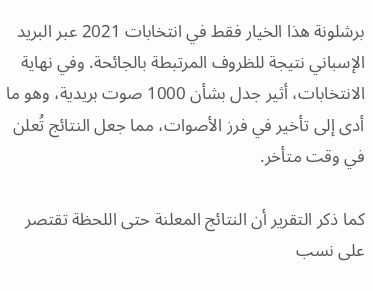برشلونة هذا الخيار فقط في انتخابات 2021 عبر البريد الإسباني نتيجة للظروف المرتبطة بالجائحة. وفي نهاية الانتخابات، أثير جدل بشأن 1000 صوت بريدية، وهو ما أدى إلى تأخير في فرز الأصوات، مما جعل النتائج تُعلن في وقت متأخر.

كما ذكر التقرير أن النتائج المعلنة حتى اللحظة تقتصر على نسب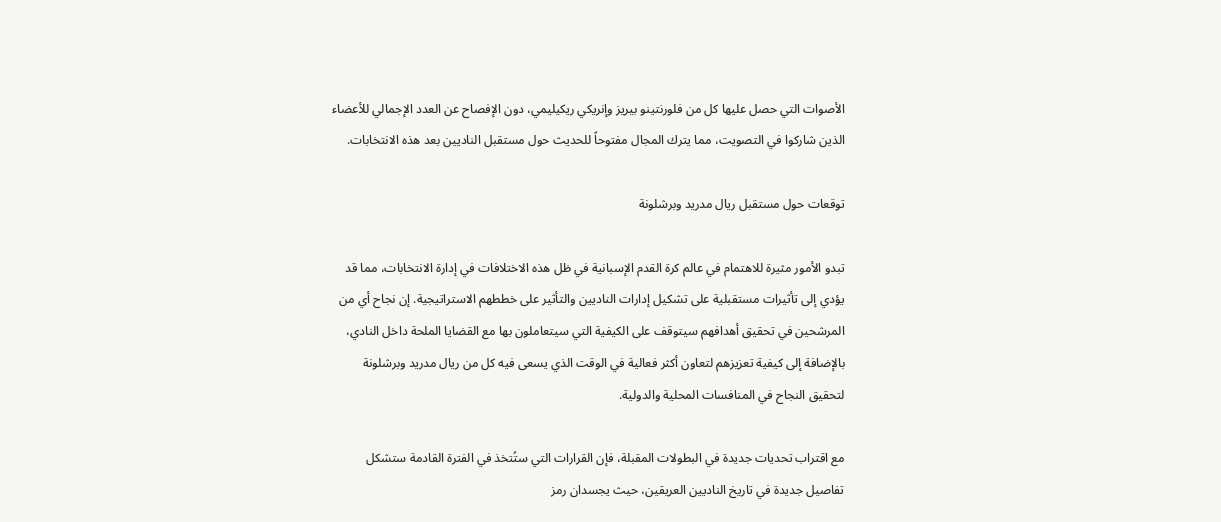الأصوات التي حصل عليها كل من فلورنتينو بيريز وإنريكي ريكيليمي، دون الإفصاح عن العدد الإجمالي للأعضاء الذين شاركوا في التصويت، مما يترك المجال مفتوحاً للحديث حول مستقبل الناديين بعد هذه الانتخابات.

توقعات حول مستقبل ريال مدريد وبرشلونة

تبدو الأمور مثيرة للاهتمام في عالم كرة القدم الإسبانية في ظل هذه الاختلافات في إدارة الانتخابات، مما قد يؤدي إلى تأثيرات مستقبلية على تشكيل إدارات الناديين والتأثير على خططهم الاستراتيجية. إن نجاح أي من المرشحين في تحقيق أهدافهم سيتوقف على الكيفية التي سيتعاملون بها مع القضايا الملحة داخل النادي، بالإضافة إلى كيفية تعزيزهم لتعاون أكثر فعالية في الوقت الذي يسعى فيه كل من ريال مدريد وبرشلونة لتحقيق النجاح في المنافسات المحلية والدولية.

مع اقتراب تحديات جديدة في البطولات المقبلة، فإن القرارات التي ستُتخذ في الفترة القادمة ستشكل تفاصيل جديدة في تاريخ الناديين العريقين، حيث يجسدان رمز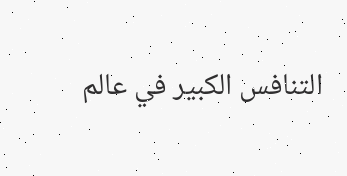التنافس الكبير في عالم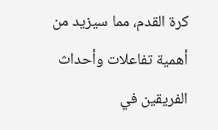كرة القدم، مما سيزيد من أهمية تفاعلات وأحداث الفريقين في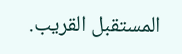المستقبل القريب.